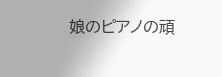娘のピアノの頑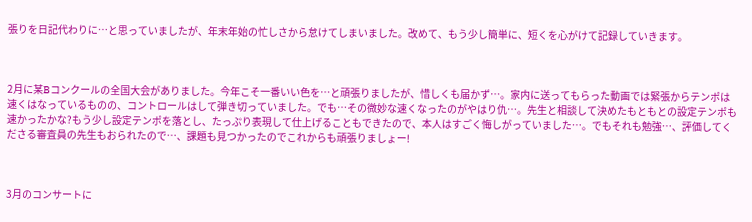張りを日記代わりに…と思っていましたが、年末年始の忙しさから怠けてしまいました。改めて、もう少し簡単に、短くを心がけて記録していきます。



2月に某Bコンクールの全国大会がありました。今年こそ一番いい色を…と頑張りましたが、惜しくも届かず…。家内に送ってもらった動画では緊張からテンポは速くはなっているものの、コントロールはして弾き切っていました。でも…その微妙な速くなったのがやはり仇…。先生と相談して決めたもともとの設定テンポも速かったかな?もう少し設定テンポを落とし、たっぷり表現して仕上げることもできたので、本人はすごく悔しがっていました…。でもそれも勉強…、評価してくださる審査員の先生もおられたので…、課題も見つかったのでこれからも頑張りましょー!



3月のコンサートに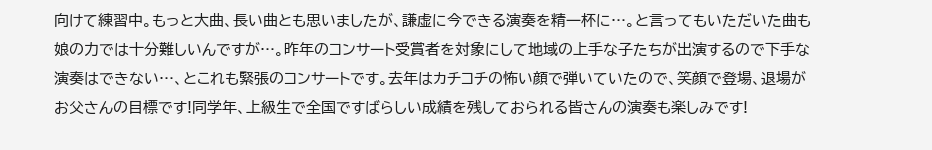向けて練習中。もっと大曲、長い曲とも思いましたが、謙虚に今できる演奏を精一杯に…。と言ってもいただいた曲も娘の力では十分難しいんですが…。昨年のコンサート受賞者を対象にして地域の上手な子たちが出演するので下手な演奏はできない…、とこれも緊張のコンサートです。去年はカチコチの怖い顔で弾いていたので、笑顔で登場、退場がお父さんの目標です!同学年、上級生で全国ですばらしい成績を残しておられる皆さんの演奏も楽しみです!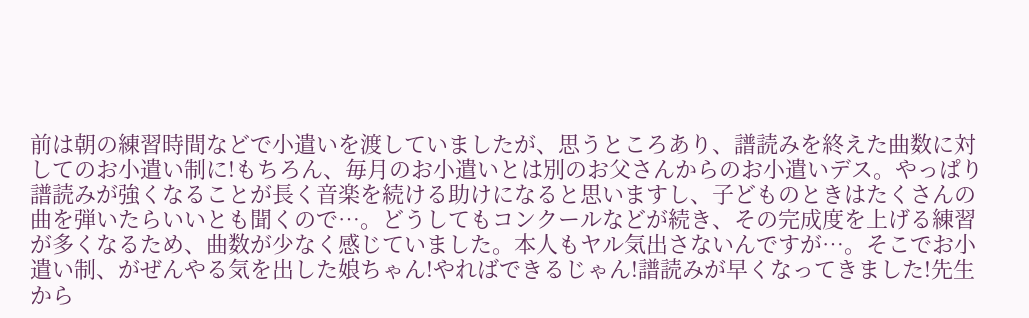前は朝の練習時間などで小遣いを渡していましたが、思うところあり、譜読みを終えた曲数に対してのお小遣い制に!もちろん、毎月のお小遣いとは別のお父さんからのお小遣いデス。やっぱり譜読みが強くなることが長く音楽を続ける助けになると思いますし、子どものときはたくさんの曲を弾いたらいいとも聞くので…。どうしてもコンクールなどが続き、その完成度を上げる練習が多くなるため、曲数が少なく感じていました。本人もヤル気出さないんですが…。そこでお小遣い制、がぜんやる気を出した娘ちゃん!やればできるじゃん!譜読みが早くなってきました!先生から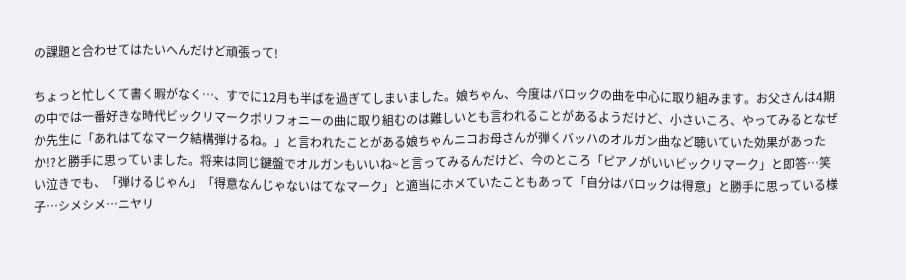の課題と合わせてはたいへんだけど頑張って!

ちょっと忙しくて書く暇がなく…、すでに12月も半ばを過ぎてしまいました。娘ちゃん、今度はバロックの曲を中心に取り組みます。お父さんは4期の中では一番好きな時代ビックリマークポリフォニーの曲に取り組むのは難しいとも言われることがあるようだけど、小さいころ、やってみるとなぜか先生に「あれはてなマーク結構弾けるね。」と言われたことがある娘ちゃんニコお母さんが弾くバッハのオルガン曲など聴いていた効果があったか!?と勝手に思っていました。将来は同じ鍵盤でオルガンもいいね~と言ってみるんだけど、今のところ「ピアノがいいビックリマーク」と即答…笑い泣きでも、「弾けるじゃん」「得意なんじゃないはてなマーク」と適当にホメていたこともあって「自分はバロックは得意」と勝手に思っている様子…シメシメ…ニヤリ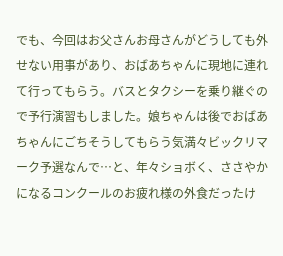でも、今回はお父さんお母さんがどうしても外せない用事があり、おばあちゃんに現地に連れて行ってもらう。バスとタクシーを乗り継ぐので予行演習もしました。娘ちゃんは後でおばあちゃんにごちそうしてもらう気満々ビックリマーク予選なんで…と、年々ショボく、ささやかになるコンクールのお疲れ様の外食だったけ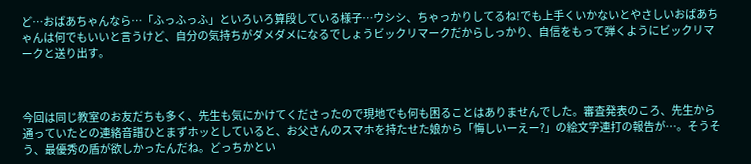ど…おばあちゃんなら…「ふっふっふ」といろいろ算段している様子…ウシシ、ちゃっかりしてるね!でも上手くいかないとやさしいおばあちゃんは何でもいいと言うけど、自分の気持ちがダメダメになるでしょうビックリマークだからしっかり、自信をもって弾くようにビックリマークと送り出す。



今回は同じ教室のお友だちも多く、先生も気にかけてくださったので現地でも何も困ることはありませんでした。審査発表のころ、先生から通っていたとの連絡音譜ひとまずホッとしていると、お父さんのスマホを持たせた娘から「悔しいーえー?」の絵文字連打の報告が…。そうそう、最優秀の盾が欲しかったんだね。どっちかとい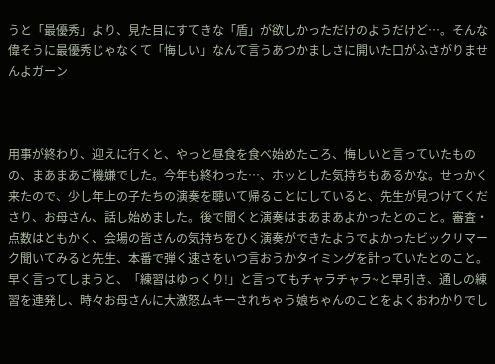うと「最優秀」より、見た目にすてきな「盾」が欲しかっただけのようだけど…。そんな偉そうに最優秀じゃなくて「悔しい」なんて言うあつかましさに開いた口がふさがりませんよガーン



用事が終わり、迎えに行くと、やっと昼食を食べ始めたころ、悔しいと言っていたものの、まあまあご機嫌でした。今年も終わった…、ホッとした気持ちもあるかな。せっかく来たので、少し年上の子たちの演奏を聴いて帰ることにしていると、先生が見つけてくださり、お母さん、話し始めました。後で聞くと演奏はまあまあよかったとのこと。審査・点数はともかく、会場の皆さんの気持ちをひく演奏ができたようでよかったビックリマーク聞いてみると先生、本番で弾く速さをいつ言おうかタイミングを計っていたとのこと。早く言ってしまうと、「練習はゆっくり!」と言ってもチャラチャラ~と早引き、通しの練習を連発し、時々お母さんに大激怒ムキーされちゃう娘ちゃんのことをよくおわかりでし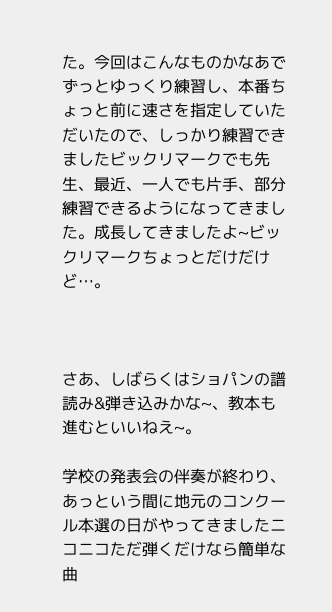た。今回はこんなものかなあでずっとゆっくり練習し、本番ちょっと前に速さを指定していただいたので、しっかり練習できましたビックリマークでも先生、最近、一人でも片手、部分練習できるようになってきました。成長してきましたよ~ビックリマークちょっとだけだけど…。



さあ、しばらくはショパンの譜読み&弾き込みかな~、教本も進むといいねえ~。

学校の発表会の伴奏が終わり、あっという間に地元のコンクール本選の日がやってきましたニコニコただ弾くだけなら簡単な曲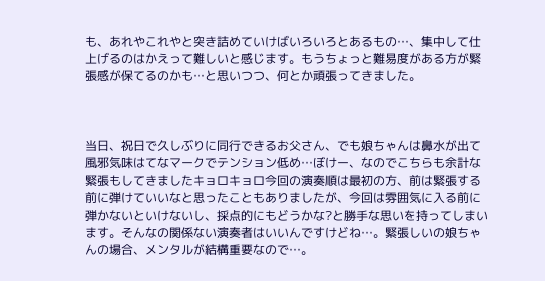も、あれやこれやと突き詰めていけばいろいろとあるもの…、集中して仕上げるのはかえって難しいと感じます。もうちょっと難易度がある方が緊張感が保てるのかも…と思いつつ、何とか頑張ってきました。



当日、祝日で久しぶりに同行できるお父さん、でも娘ちゃんは鼻水が出て風邪気味はてなマークでテンション低め…ぼけー、なのでこちらも余計な緊張もしてきましたキョロキョロ今回の演奏順は最初の方、前は緊張する前に弾けていいなと思ったこともありましたが、今回は雰囲気に入る前に弾かないといけないし、採点的にもどうかな?と勝手な思いを持ってしまいます。そんなの関係ない演奏者はいいんですけどね…。緊張しいの娘ちゃんの場合、メンタルが結構重要なので…。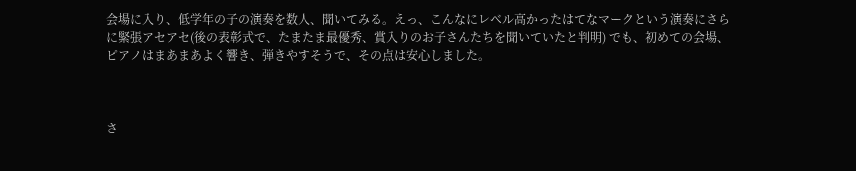会場に入り、低学年の子の演奏を数人、聞いてみる。えっ、こんなにレベル高かったはてなマークという演奏にさらに緊張アセアセ(後の表彰式で、たまたま最優秀、賞入りのお子さんたちを聞いていたと判明) でも、初めての会場、ピアノはまあまあよく響き、弾きやすそうで、その点は安心しました。



さ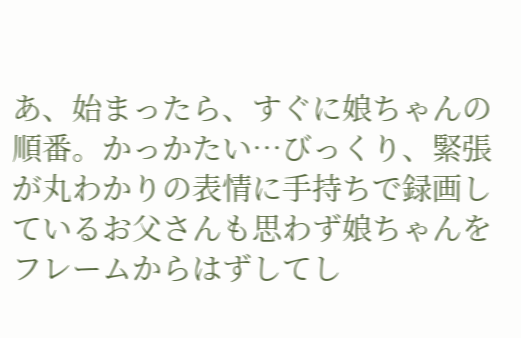あ、始まったら、すぐに娘ちゃんの順番。かっかたい…びっくり、緊張が丸わかりの表情に手持ちで録画しているお父さんも思わず娘ちゃんをフレームからはずしてし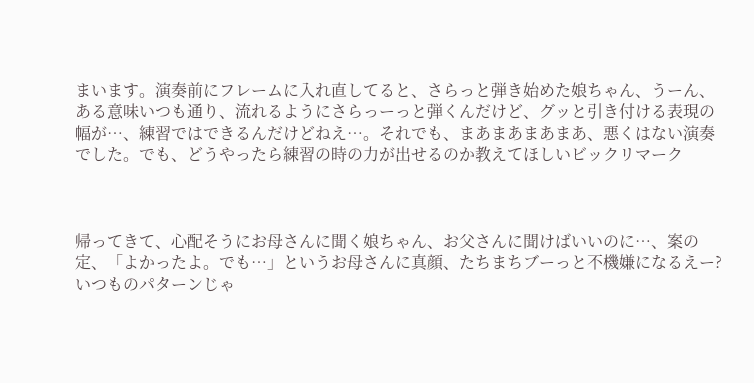まいます。演奏前にフレームに入れ直してると、さらっと弾き始めた娘ちゃん、うーん、ある意味いつも通り、流れるようにさらっーっと弾くんだけど、グッと引き付ける表現の幅が…、練習ではできるんだけどねえ…。それでも、まあまあまあまあ、悪くはない演奏でした。でも、どうやったら練習の時の力が出せるのか教えてほしいビックリマーク



帰ってきて、心配そうにお母さんに聞く娘ちゃん、お父さんに聞けばいいのに…、案の定、「よかったよ。でも…」というお母さんに真顔、たちまちブーっと不機嫌になるえー?いつものパターンじゃ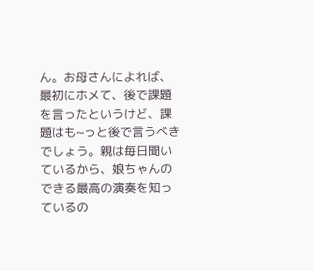ん。お母さんによれば、最初にホメて、後で課題を言ったというけど、課題はも~っと後で言うべきでしょう。親は毎日聞いているから、娘ちゃんのできる最高の演奏を知っているの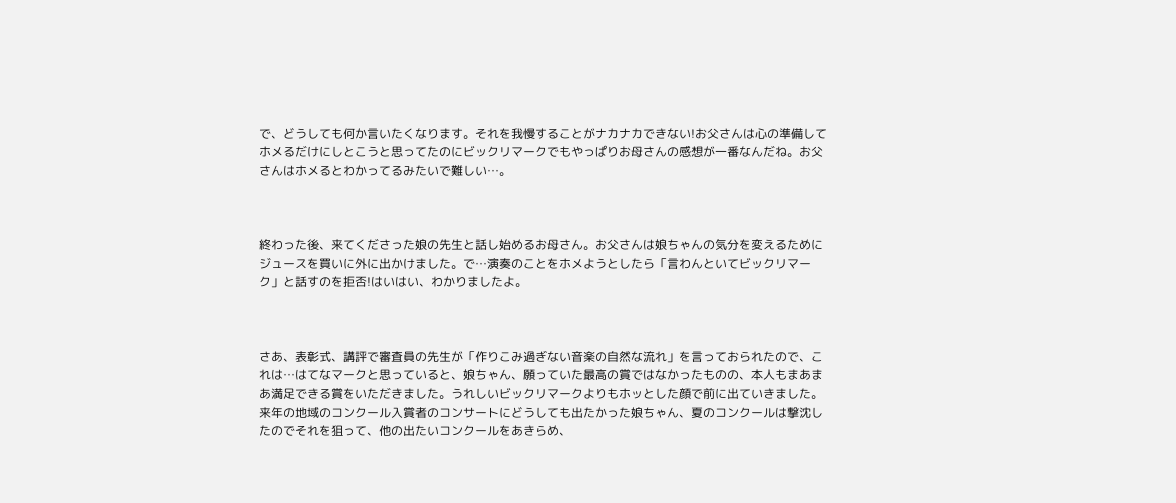で、どうしても何か言いたくなります。それを我慢することがナカナカできない!お父さんは心の準備してホメるだけにしとこうと思ってたのにビックリマークでもやっぱりお母さんの感想が一番なんだね。お父さんはホメるとわかってるみたいで難しい…。



終わった後、来てくださった娘の先生と話し始めるお母さん。お父さんは娘ちゃんの気分を変えるためにジュースを買いに外に出かけました。で…演奏のことをホメようとしたら「言わんといてビックリマーク」と話すのを拒否!はいはい、わかりましたよ。



さあ、表彰式、講評で審査員の先生が「作りこみ過ぎない音楽の自然な流れ」を言っておられたので、これは…はてなマークと思っていると、娘ちゃん、願っていた最高の賞ではなかったものの、本人もまあまあ満足できる賞をいただきました。うれしいビックリマークよりもホッとした顔で前に出ていきました。来年の地域のコンクール入賞者のコンサートにどうしても出たかった娘ちゃん、夏のコンクールは撃沈したのでそれを狙って、他の出たいコンクールをあきらめ、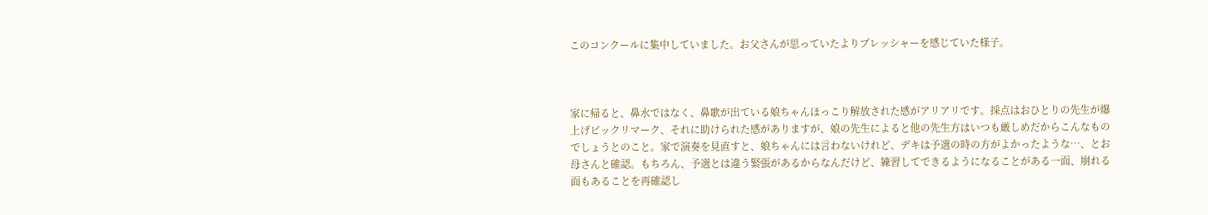このコンクールに集中していました。お父さんが思っていたよりプレッシャーを感じていた様子。



家に帰ると、鼻水ではなく、鼻歌が出ている娘ちゃんほっこり解放された感がアリアリです。採点はおひとりの先生が爆上げビックリマーク、それに助けられた感がありますが、娘の先生によると他の先生方はいつも厳しめだからこんなものでしょうとのこと。家で演奏を見直すと、娘ちゃんには言わないけれど、デキは予選の時の方がよかったような…、とお母さんと確認。もちろん、予選とは違う緊張があるからなんだけど、練習してできるようになることがある一面、崩れる面もあることを再確認し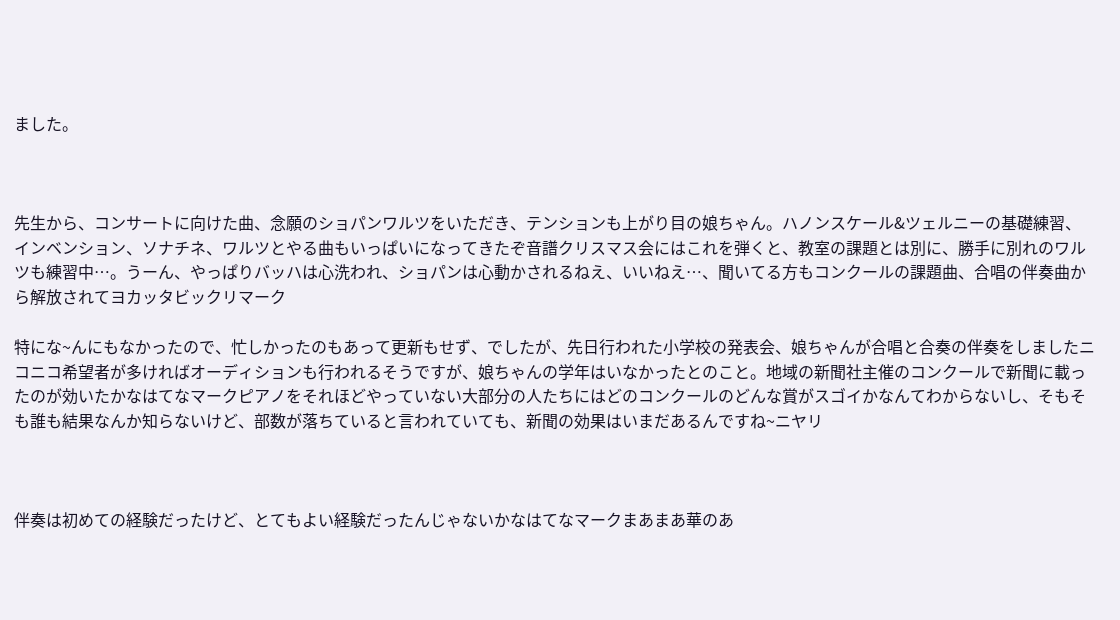ました。



先生から、コンサートに向けた曲、念願のショパンワルツをいただき、テンションも上がり目の娘ちゃん。ハノンスケール&ツェルニーの基礎練習、インベンション、ソナチネ、ワルツとやる曲もいっぱいになってきたぞ音譜クリスマス会にはこれを弾くと、教室の課題とは別に、勝手に別れのワルツも練習中…。うーん、やっぱりバッハは心洗われ、ショパンは心動かされるねえ、いいねえ…、聞いてる方もコンクールの課題曲、合唱の伴奏曲から解放されてヨカッタビックリマーク

特にな~んにもなかったので、忙しかったのもあって更新もせず、でしたが、先日行われた小学校の発表会、娘ちゃんが合唱と合奏の伴奏をしましたニコニコ希望者が多ければオーディションも行われるそうですが、娘ちゃんの学年はいなかったとのこと。地域の新聞社主催のコンクールで新聞に載ったのが効いたかなはてなマークピアノをそれほどやっていない大部分の人たちにはどのコンクールのどんな賞がスゴイかなんてわからないし、そもそも誰も結果なんか知らないけど、部数が落ちていると言われていても、新聞の効果はいまだあるんですね~ニヤリ



伴奏は初めての経験だったけど、とてもよい経験だったんじゃないかなはてなマークまあまあ華のあ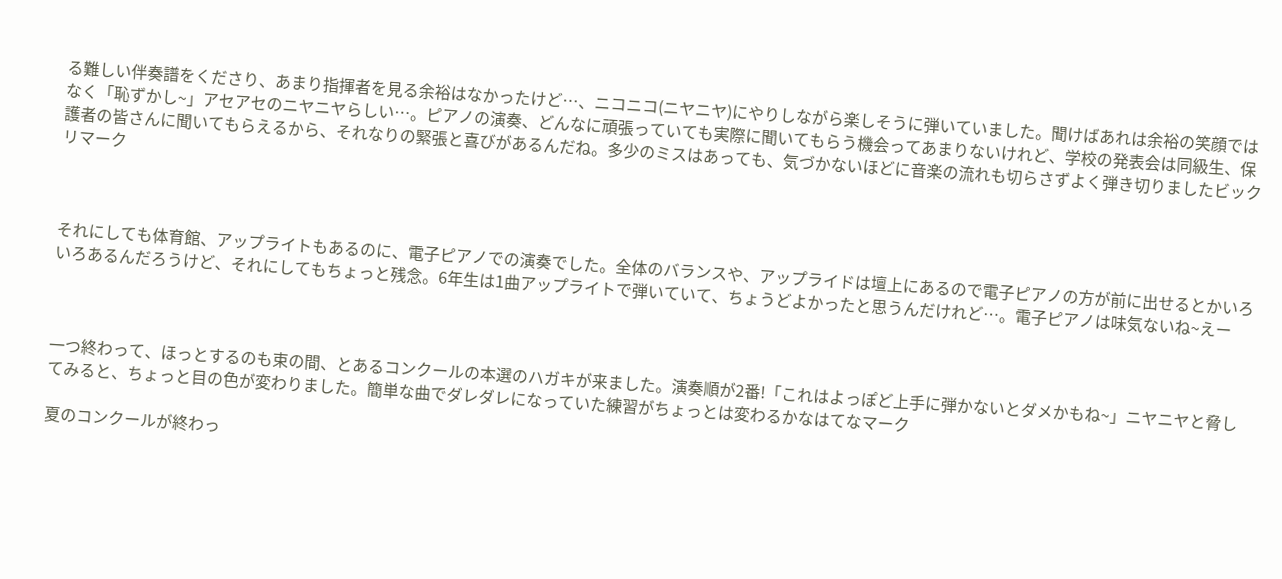る難しい伴奏譜をくださり、あまり指揮者を見る余裕はなかったけど…、ニコニコ(ニヤニヤ)にやりしながら楽しそうに弾いていました。聞けばあれは余裕の笑顔ではなく「恥ずかし~」アセアセのニヤニヤらしい…。ピアノの演奏、どんなに頑張っていても実際に聞いてもらう機会ってあまりないけれど、学校の発表会は同級生、保護者の皆さんに聞いてもらえるから、それなりの緊張と喜びがあるんだね。多少のミスはあっても、気づかないほどに音楽の流れも切らさずよく弾き切りましたビックリマーク



それにしても体育館、アップライトもあるのに、電子ピアノでの演奏でした。全体のバランスや、アップライドは壇上にあるので電子ピアノの方が前に出せるとかいろいろあるんだろうけど、それにしてもちょっと残念。6年生は1曲アップライトで弾いていて、ちょうどよかったと思うんだけれど…。電子ピアノは味気ないね~えー



一つ終わって、ほっとするのも束の間、とあるコンクールの本選のハガキが来ました。演奏順が2番!「これはよっぽど上手に弾かないとダメかもね~」ニヤニヤと脅してみると、ちょっと目の色が変わりました。簡単な曲でダレダレになっていた練習がちょっとは変わるかなはてなマーク

夏のコンクールが終わっ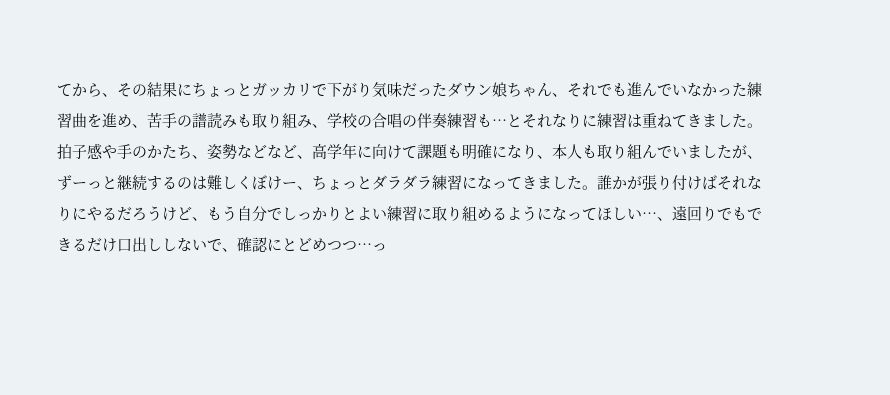てから、その結果にちょっとガッカリで下がり気味だったダウン娘ちゃん、それでも進んでいなかった練習曲を進め、苦手の譜読みも取り組み、学校の合唱の伴奏練習も…とそれなりに練習は重ねてきました。拍子感や手のかたち、姿勢などなど、高学年に向けて課題も明確になり、本人も取り組んでいましたが、ずーっと継続するのは難しくぼけー、ちょっとダラダラ練習になってきました。誰かが張り付けばそれなりにやるだろうけど、もう自分でしっかりとよい練習に取り組めるようになってほしい…、遠回りでもできるだけ口出ししないで、確認にとどめつつ…っ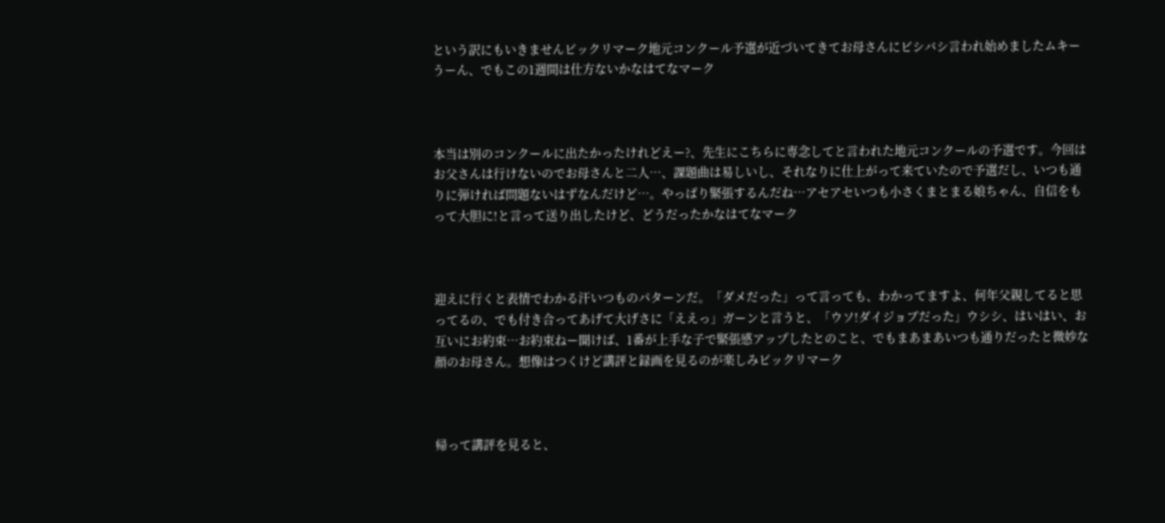という訳にもいきませんビックリマーク地元コンクール予選が近づいてきてお母さんにビシバシ言われ始めましたムキーうーん、でもこの1週間は仕方ないかなはてなマーク



本当は別のコンクールに出たかったけれどえー?、先生にこちらに専念してと言われた地元コンクールの予選です。今回はお父さんは行けないのでお母さんと二人…、課題曲は易しいし、それなりに仕上がって来ていたので予選だし、いつも通りに弾ければ問題ないはずなんだけど…。やっぱり緊張するんだね…アセアセいつも小さくまとまる娘ちゃん、自信をもって大胆に!と言って送り出したけど、どうだったかなはてなマーク



迎えに行くと表情でわかる汗いつものパターンだ。「ダメだった」って言っても、わかってますよ、何年父親してると思ってるの、でも付き合ってあげて大げさに「ええっ」ガーンと言うと、「ウソ!ダイジョブだった」ウシシ、はいはい、お互いにお約束…お約束ねー聞けば、1番が上手な子で緊張感アップしたとのこと、でもまあまあいつも通りだったと微妙な顔のお母さん。想像はつくけど講評と録画を見るのが楽しみビックリマーク



帰って講評を見ると、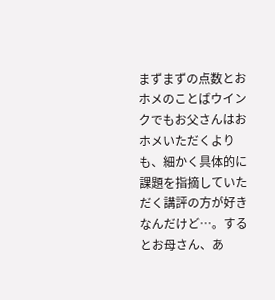まずまずの点数とおホメのことばウインクでもお父さんはおホメいただくよりも、細かく具体的に課題を指摘していただく講評の方が好きなんだけど…。するとお母さん、あ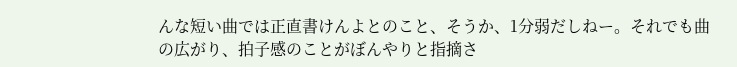んな短い曲では正直書けんよとのこと、そうか、1分弱だしねー。それでも曲の広がり、拍子感のことがぼんやりと指摘さ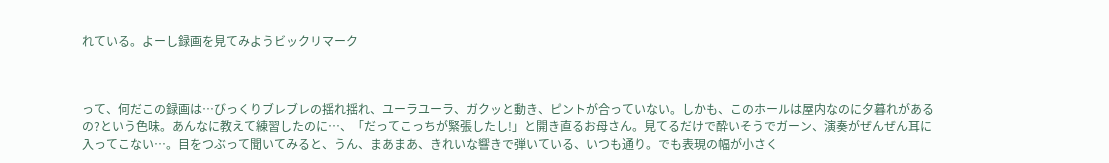れている。よーし録画を見てみようビックリマーク



って、何だこの録画は…びっくりブレブレの揺れ揺れ、ユーラユーラ、ガクッと動き、ピントが合っていない。しかも、このホールは屋内なのに夕暮れがあるの?という色味。あんなに教えて練習したのに…、「だってこっちが緊張したし!」と開き直るお母さん。見てるだけで酔いそうでガーン、演奏がぜんぜん耳に入ってこない…。目をつぶって聞いてみると、うん、まあまあ、きれいな響きで弾いている、いつも通り。でも表現の幅が小さく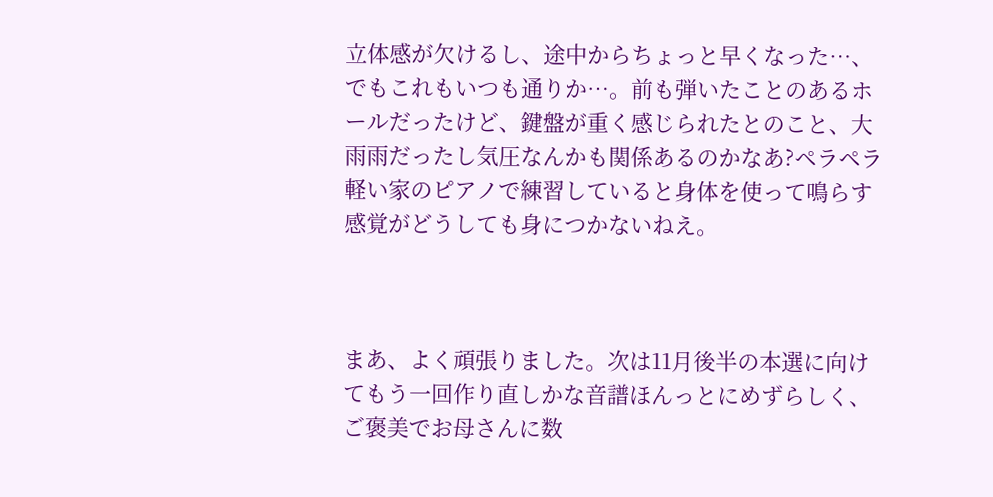立体感が欠けるし、途中からちょっと早くなった…、でもこれもいつも通りか…。前も弾いたことのあるホールだったけど、鍵盤が重く感じられたとのこと、大雨雨だったし気圧なんかも関係あるのかなあ?ペラペラ軽い家のピアノで練習していると身体を使って鳴らす感覚がどうしても身につかないねえ。



まあ、よく頑張りました。次は11月後半の本選に向けてもう一回作り直しかな音譜ほんっとにめずらしく、ご褒美でお母さんに数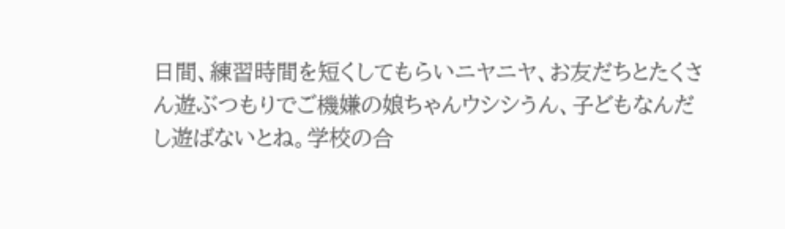日間、練習時間を短くしてもらいニヤニヤ、お友だちとたくさん遊ぶつもりでご機嫌の娘ちゃんウシシうん、子どもなんだし遊ばないとね。学校の合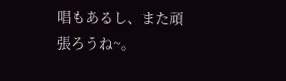唱もあるし、また頑張ろうね~。